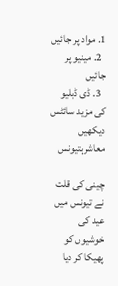1. مواد پر جائیں
  2. مینیو پر جائیں
  3. ڈی ڈبلیو کی مزید سائٹس دیکھیں
معاشرہتیونس

چینی کی قلت نے تیونس میں عید کی خوشیوں کو پھیکا کر دیا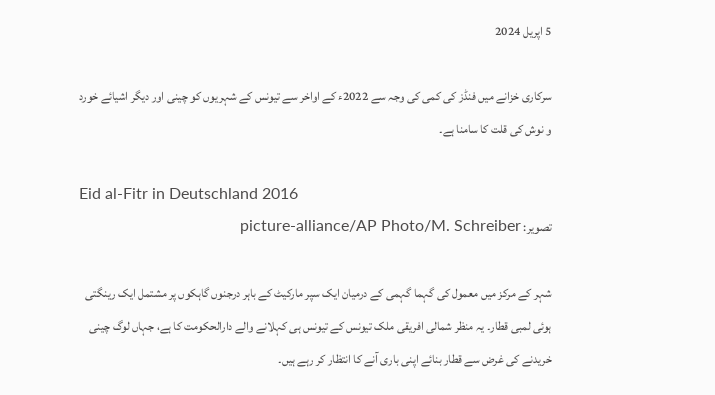5 اپریل 2024

سرکاری خزانے میں فنڈز کی کمی کی وجہ سے 2022ء کے اواخر سے تیونس کے شہریوں کو چینی اور دیگر اشیائے خورد و نوش کی قلت کا سامنا ہے۔

Eid al-Fitr in Deutschland 2016
تصویر: picture-alliance/AP Photo/M. Schreiber

شہر کے مرکز میں معمول کی گہما گہمی کے درمیان ایک سپر مارکیٹ کے باہر درجنوں گاہکوں پر مشتمل ایک رینگتی ہوئی لمبی قطار۔ یہ منظر شمالی افریقی ملک تیونس کے تیونس ہی کہلانے والے دارالحکومت کا ہے، جہاں لوگ چینی خریدنے کی غرض سے قطار بنائے اپنی باری آنے کا انتظار کر رہے ہیں۔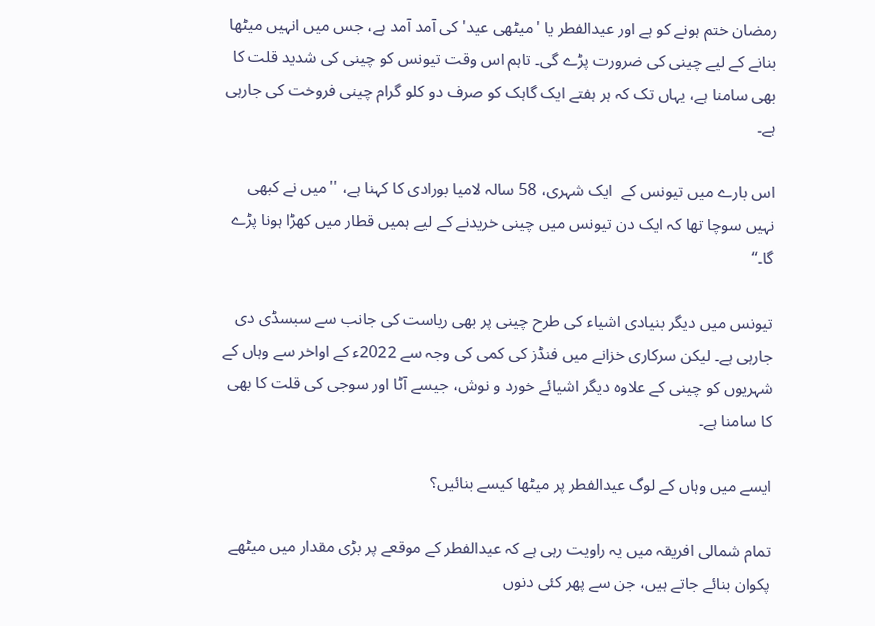رمضان ختم ہونے کو ہے اور عیدالفطر یا 'میٹھی عید' کی آمد آمد ہے، جس میں انہیں میٹھا بنانے کے لیے چینی کی ضرورت پڑے گی۔ تاہم اس وقت تیونس کو چینی کی شدید قلت کا بھی سامنا ہے، یہاں تک کہ ہر ہفتے ایک گاہک کو صرف دو کلو گرام چینی فروخت کی جارہی ہے۔

اس بارے میں تیونس کے  ایک شہری، 58 سالہ لامیا بورادی کا کہنا ہے، ''میں نے کبھی نہیں سوچا تھا کہ ایک دن تیونس میں چینی خریدنے کے لیے ہمیں قطار میں کھڑا ہونا پڑے گا۔‘‘

تیونس میں دیگر بنیادی اشیاء کی طرح چینی پر بھی ریاست کی جانب سے سبسڈی دی جارہی ہے۔ لیکن سرکاری خزانے میں فنڈز کی کمی کی وجہ سے 2022ء کے اواخر سے وہاں کے شہریوں کو چینی کے علاوہ دیگر اشیائے خورد و نوش، جیسے آٹا اور سوجی کی قلت کا بھی کا سامنا ہے۔

ایسے میں وہاں کے لوگ عیدالفطر پر میٹھا کیسے بنائیں؟

تمام شمالی افریقہ میں یہ راویت رہی ہے کہ عیدالفطر کے موقعے پر بڑی مقدار میں میٹھے پکوان بنائے جاتے ہیں، جن سے پھر کئی دنوں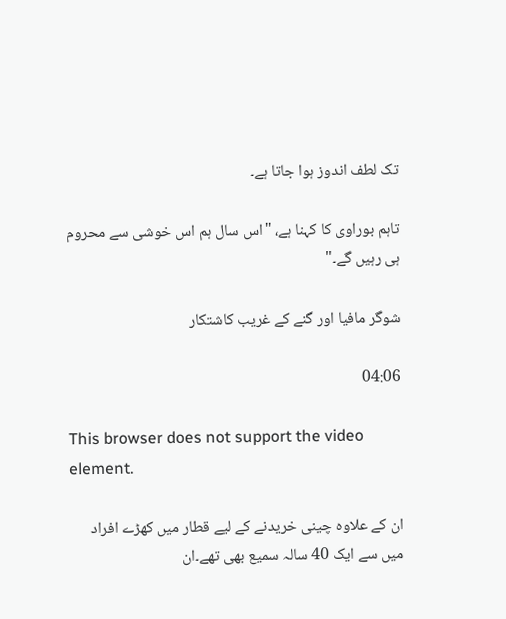تک لطف اندوز ہوا جاتا ہے۔

تاہم بوراوی کا کہنا ہے، "اس سال ہم اس خوشی سے محروم ہی رہیں گے۔"

شوگر مافیا اور گنے کے غریب کاشتکار

04:06

This browser does not support the video element.

ان کے علاوہ چینی خریدنے کے لیے قطار میں کھڑے افراد میں سے ایک 40 سالہ سمیع بھی تھے۔ان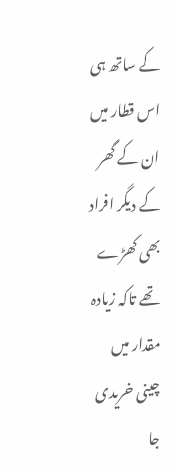کے ساتھ ہی اس قطار میں ان کے گھر کے دیگر افراد بھی کھڑے تھے تاکہ زیادہ مقدار میں چینی خریدی جا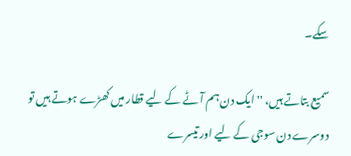سکے۔

سمیع بتاتے ہیں، ''ایک دن ہم آٹے کے لیے قطار میں کھڑے ہوتے ہیں تو دوسرے دن سوجی کے لیے اور تیسرے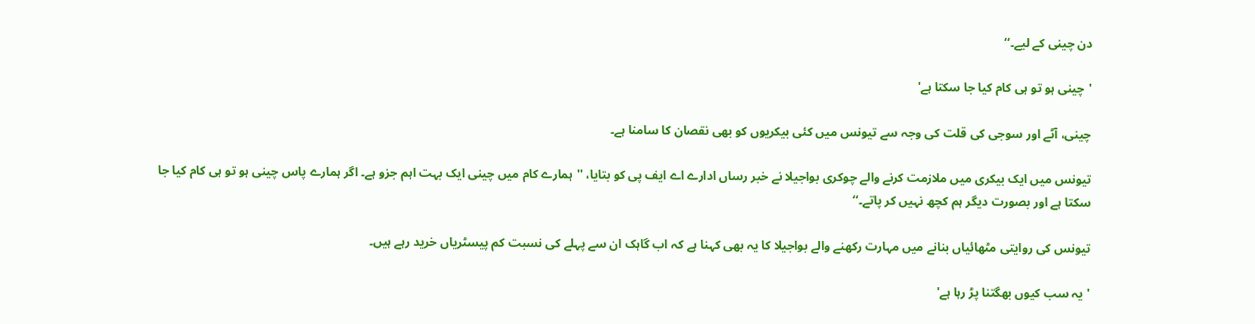دن چینی کے لیے۔‘‘

'چینی ہو تو ہی کام کیا جا سکتا ہے'

چینی، آٹے اور سوجی کی قلت کی وجہ سے تیونس میں کئی بیکریوں کو بھی نقصان کا سامنا ہے۔

تیونس میں ایک بیکری میں ملازمت کرنے والے چوکری بواجیلا نے خبر رساں ادارے اے ایف پی کو بتایا، ''ہمارے کام میں چینی ایک بہت اہم جزو ہے۔ اگر ہمارے پاس چینی ہو تو ہی کام کیا جا سکتا ہے اور بصورت دیگر ہم کچھ نہیں کر پاتے۔‘‘

تیونس کی روایتی مٹھائیاں بنانے میں مہارت رکھنے والے بواجیلا کا یہ بھی کہنا ہے کہ اب گاہک ان سے پہلے کی نسبت کم پیسٹریاں خرید رہے ہیں۔

' یہ سب کیوں بھگتنا پڑ رہا ہے'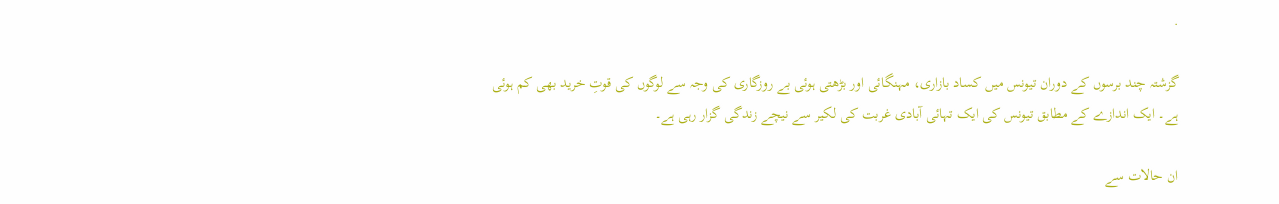.

گزشتہ چند برسوں کے دوران تیونس میں کساد بازاری، مہنگائی اور بڑھتی ہوئی بے روزگاری کی وجہ سے لوگوں کی قوتِ خرید بھی کم ہوئی ہے۔ ایک اندازے کے مطابق تیونس کی ایک تہائی آبادی غربت کی لکیر سے نیچے زندگی گزار رہی ہے۔

ان حالات سے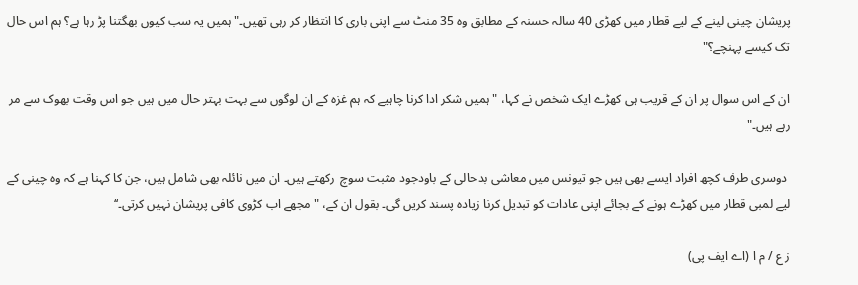پریشان چینی لینے کے لیے قطار میں کھڑی 40 سالہ حسنہ کے مطابق وہ 35 منٹ سے اپنی باری کا انتظار کر رہی تھیں۔"ہمیں یہ سب کیوں بھگتنا پڑ رہا ہے؟ ہم اس حال تک کیسے پہنچے؟"

ان کے اس سوال پر ان کے قریب ہی کھڑے ایک شخص نے کہا، "ہمیں شکر ادا کرنا چاہیے کہ ہم غزہ کے ان لوگوں سے بہت بہتر حال میں ہیں جو اس وقت بھوک سے مر رہے ہیں۔"

 دوسری طرف کچھ افراد ایسے بھی ہیں جو تیونس میں معاشی بدحالی کے باودجود مثبت سوچ  رکھتے ہیں۔ ان میں نائلہ بھی شامل ہیں، جن کا کہنا ہے کہ وہ چینی کے لیے لمبی قطار میں کھڑے ہونے کے بجائے اپنی عادات کو تبدیل کرنا زیادہ پسند کریں گی۔ بقول ان کے، "مجھے اب کڑوی کافی پریشان نہیں کرتی۔‘‘

ز ع / م ا (اے ایف پی)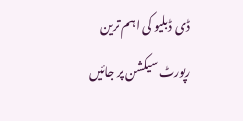ڈی ڈبلیو کی اہم ترین رپورٹ سیکشن پر جائیں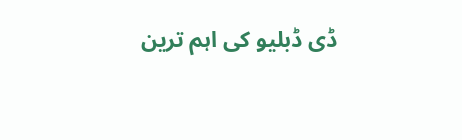ڈی ڈبلیو کی اہم ترین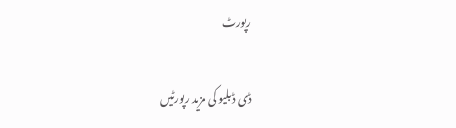رپورٹ

ڈی ڈبلیو کی مزید رپورٹیں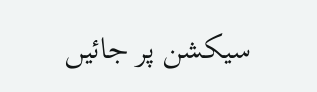سیکشن پر جائیں